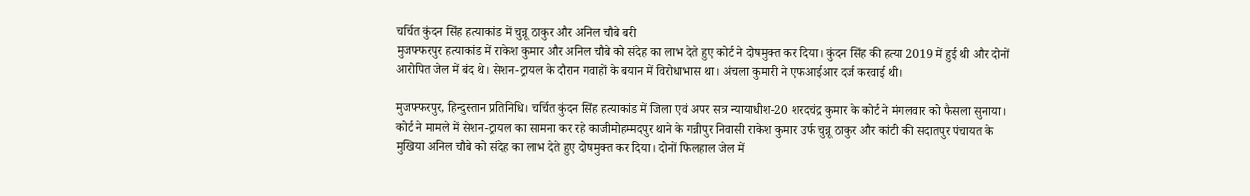चर्चित कुंदन सिंह हत्याकांड में चुन्नू ठाकुर और अनिल चौबे बरी
मुजफ्फरपुर हत्याकांड में राकेश कुमार और अनिल चौबे को संदेह का लाभ देते हुए कोर्ट ने दोषमुक्त कर दिया। कुंदन सिंह की हत्या 2019 में हुई थी और दोनों आरोपित जेल में बंद थे। सेशन-ट्रायल के दौरान गवाहों के बयान में विरोधाभास था। अंचला कुमारी ने एफआईआर दर्ज करवाई थी।

मुजफ्फरपुर, हिन्दुस्तान प्रतिनिधि। चर्चित कुंदन सिंह हत्याकांड में जिला एवं अपर सत्र न्यायाधीश-20 शरदचंद्र कुमार के कोर्ट ने मंगलवार को फैसला सुनाया। कोर्ट ने मामले में सेशन-ट्रायल का सामना कर रहे काजीमोहम्मदपुर थाने के गन्नीपुर निवासी राकेश कुमार उर्फ चुन्नू ठाकुर और कांटी की सदातपुर पंचायत के मुखिया अनिल चौबे को संदेह का लाभ देते हुए दोषमुक्त कर दिया। दोनों फिलहाल जेल में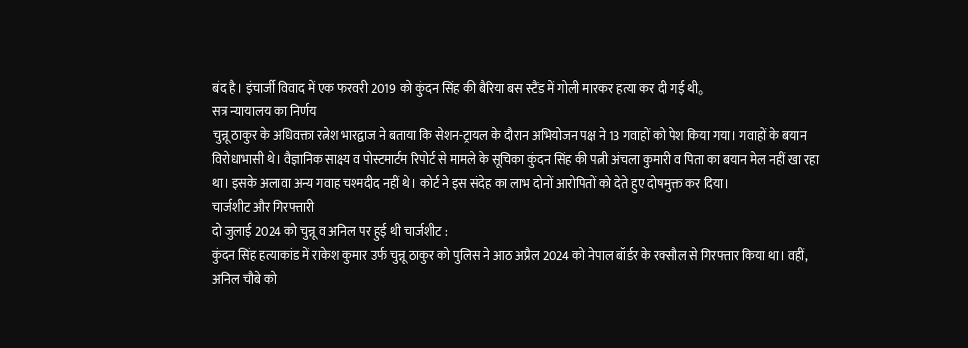बंद है। इंचार्जी विवाद में एक फरवरी 2019 को कुंदन सिंह की बैरिया बस स्टैंड में गोली मारकर हत्या कर दी गई थी。
सत्र न्यायालय का निर्णय
चुन्नू ठाकुर के अधिवक्ता रत्नेश भारद्वाज ने बताया कि सेशन-ट्रायल के दौरान अभियोजन पक्ष ने 13 गवाहों को पेश किया गया। गवाहों के बयान विरोधाभासी थे। वैज्ञानिक साक्ष्य व पोस्टमार्टम रिपोर्ट से मामले के सूचिका कुंदन सिंह की पत्नी अंचला कुमारी व पिता का बयान मेल नहीं खा रहा था। इसके अलावा अन्य गवाह चश्मदीद नहीं थे। कोर्ट ने इस संदेह का लाभ दोनों आरोपितों को देते हुए दोषमुक्त कर दिया।
चार्जशीट और गिरफ्तारी
दो जुलाई 2024 को चुन्नू व अनिल पर हुई थी चार्जशीट :
कुंदन सिंह हत्याकांड में राकेश कुमार उर्फ चुन्नू ठाकुर को पुलिस ने आठ अप्रैल 2024 को नेपाल बॉर्डर के रक्सौल से गिरफ्तार किया था। वहीं, अनिल चौबे को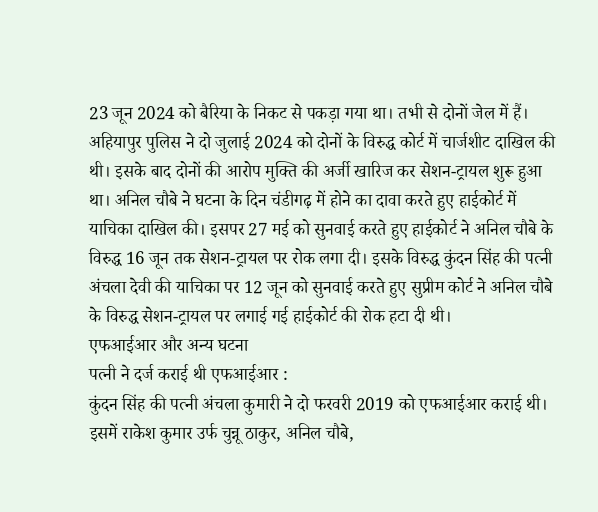23 जून 2024 को बैरिया के निकट से पकड़ा गया था। तभी से दोनों जेल में हैं। अहियापुर पुलिस ने दो जुलाई 2024 को दोनों के विरुद्ध कोर्ट में चार्जशीट दाखिल की थी। इसके बाद दोनों की आरोप मुक्ति की अर्जी खारिज कर सेशन-ट्रायल शुरू हुआ था। अनिल चौबे ने घटना के दिन चंडीगढ़ में होने का दावा करते हुए हाईकोर्ट में याचिका दाखिल की। इसपर 27 मई को सुनवाई करते हुए हाईकोर्ट ने अनिल चौबे के विरुद्ध 16 जून तक सेशन-ट्रायल पर रोक लगा दी। इसके विरुद्ध कुंदन सिंह की पत्नी अंचला देवी की याचिका पर 12 जून को सुनवाई करते हुए सुप्रीम कोर्ट ने अनिल चौबे के विरुद्ध सेशन-ट्रायल पर लगाई गई हाईकोर्ट की रोक हटा दी थी।
एफआईआर और अन्य घटना
पत्नी ने दर्ज कराई थी एफआईआर :
कुंदन सिंह की पत्नी अंचला कुमारी ने दो फरवरी 2019 को एफआईआर कराई थी। इसमें राकेश कुमार उर्फ चुन्नू ठाकुर, अनिल चौबे,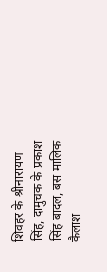शिवहर के श्रीनारायण सिंह, दामुचक के प्रकाश सिंह बादल, बस मालिक कैलाश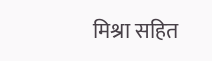मिश्रा सहित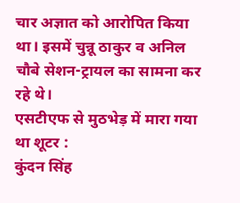चार अज्ञात को आरोपित किया था। इसमें चुन्नू ठाकुर व अनिल चौबे सेशन-ट्रायल का सामना कर रहे थे।
एसटीएफ से मुठभेड़ में मारा गया था शूटर :
कुंदन सिंह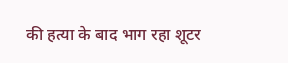की हत्या के बाद भाग रहा शूटर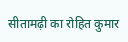सीतामढ़ी का रोहित कुमार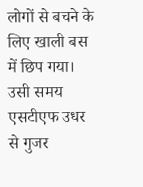लोगों से बचने के लिए खाली बस में छिप गया। उसी समय एसटीएफ उधर से गुजर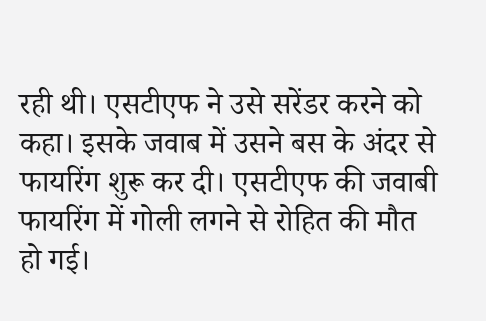रही थी। एसटीएफ ने उसे सरेंडर करने को कहा। इसके जवाब में उसने बस के अंदर से फायरिंग शुरू कर दी। एसटीएफ की जवाबी फायरिंग में गोली लगने से रोहित की मौत हो गई।